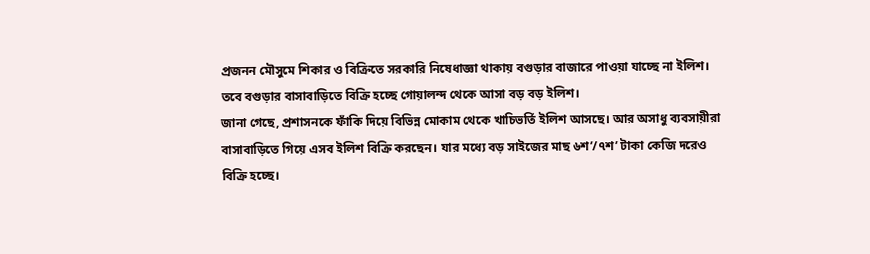প্রজনন মৌসুমে শিকার ও বিক্রিতে সরকারি নিষেধাজ্ঞা থাকায় বগুড়ার বাজারে পাওয়া যাচ্ছে না ইলিশ। তবে বগুড়ার বাসাবাড়িতে বিক্রি হচ্ছে গোয়ালন্দ থেকে আসা বড় বড় ইলিশ।
জানা গেছে, প্রশাসনকে ফাঁকি দিয়ে বিভিন্ন মোকাম থেকে খাচিভর্তি ইলিশ আসছে। আর অসাধু ব্যবসায়ীরা বাসাবাড়িতে গিয়ে এসব ইলিশ বিক্রি করছেন। যার মধ্যে বড় সাইজের মাছ ৬শ’/৭শ’ টাকা কেজি দরেও বিক্রি হচ্ছে।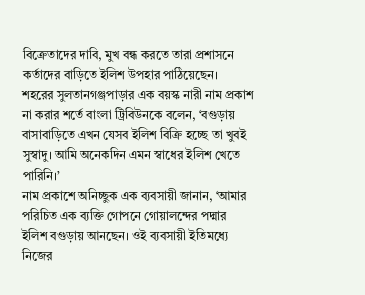বিক্রেতাদের দাবি, মুখ বন্ধ করতে তারা প্রশাসনে কর্তাদের বাড়িতে ইলিশ উপহার পাঠিয়েছেন।
শহরের সুলতানগঞ্জপাড়ার এক বয়স্ক নারী নাম প্রকাশ না করার শর্তে বাংলা ট্রিবিউনকে বলেন, ‘বগুড়ায় বাসাবাড়িতে এখন যেসব ইলিশ বিক্রি হচ্ছে তা খুবই সুস্বাদু। আমি অনেকদিন এমন স্বাধের ইলিশ খেতে পারিনি।’
নাম প্রকাশে অনিচ্ছুক এক ব্যবসায়ী জানান, ‘আমার পরিচিত এক ব্যক্তি গোপনে গোয়ালন্দের পদ্মার ইলিশ বগুড়ায় আনছেন। ওই ব্যবসায়ী ইতিমধ্যে নিজের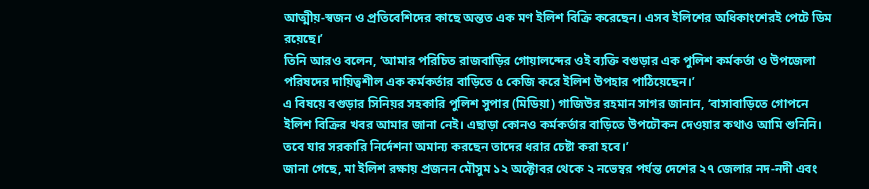আত্মীয়-স্বজন ও প্রতিবেশিদের কাছে অন্তত এক মণ ইলিশ বিক্রি করেছেন। এসব ইলিশের অধিকাংশেরই পেটে ডিম রয়েছে।’
তিনি আরও বলেন, ‘আমার পরিচিত রাজবাড়ির গোয়ালন্দের ওই ব্যক্তি বগুড়ার এক পুলিশ কর্মকর্তা ও উপজেলা পরিষদের দায়িত্বশীল এক কর্মকর্তার বাড়িতে ৫ কেজি করে ইলিশ উপহার পাঠিয়েছেন।’
এ বিষয়ে বগুড়ার সিনিয়র সহকারি পুলিশ সুপার (মিডিয়া) গাজিউর রহমান সাগর জানান, ‘বাসাবাড়িতে গোপনে ইলিশ বিক্রির খবর আমার জানা নেই। এছাড়া কোনও কর্মকর্তার বাড়িতে উপঢৌকন দেওয়ার কথাও আমি শুনিনি। তবে যার সরকারি নির্দেশনা অমান্য করছেন তাদের ধরার চেষ্টা করা হবে।’
জানা গেছে, মা ইলিশ রক্ষায় প্রজনন মৌসুম ১২ অক্টোবর থেকে ২ নভেম্বর পর্যন্ত দেশের ২৭ জেলার নদ-নদী এবং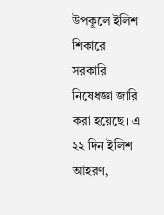উপকূলে ইলিশ শিকারে সরকারি নিষেধজ্ঞা জারি করা হয়েছে। এ ২২ দিন ইলিশ আহরণ,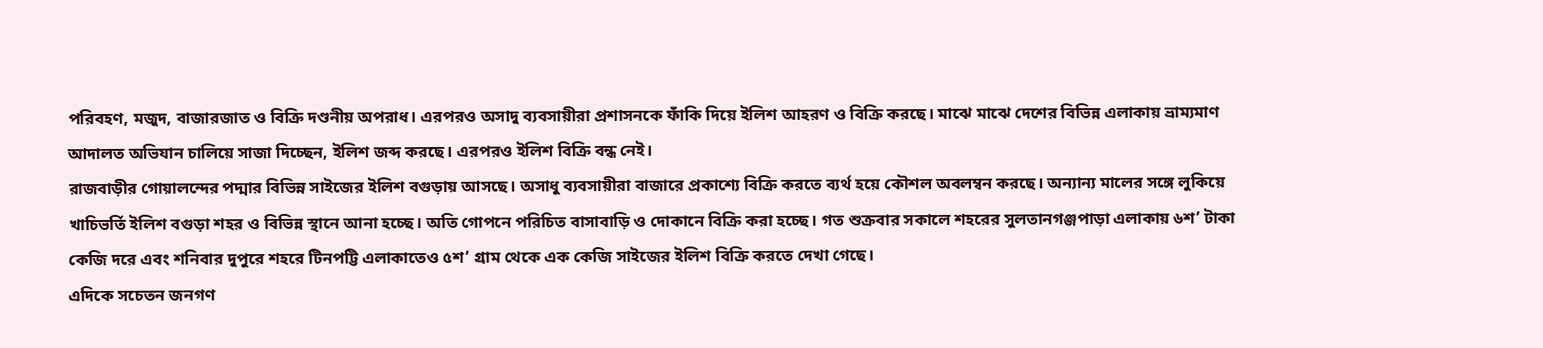পরিবহণ, মজুদ, বাজারজাত ও বিক্রি দণ্ডনীয় অপরাধ। এরপরও অসাদু ব্যবসায়ীরা প্রশাসনকে ফাঁকি দিয়ে ইলিশ আহরণ ও বিক্রি করছে। মাঝে মাঝে দেশের বিভিন্ন এলাকায় ভ্রাম্যমাণ আদালত অভিযান চালিয়ে সাজা দিচ্ছেন, ইলিশ জব্দ করছে। এরপরও ইলিশ বিক্রি বন্ধ নেই।
রাজবাড়ীর গোয়ালন্দের পদ্মার বিভিন্ন সাইজের ইলিশ বগুড়ায় আসছে। অসাধু ব্যবসায়ীরা বাজারে প্রকাশ্যে বিক্রি করতে ব্যর্থ হয়ে কৌশল অবলম্বন করছে। অন্যান্য মালের সঙ্গে লুকিয়ে খাচিভর্তি ইলিশ বগুড়া শহর ও বিভিন্ন স্থানে আনা হচ্ছে। অতি গোপনে পরিচিত বাসাবাড়ি ও দোকানে বিক্রি করা হচ্ছে। গত শুক্রবার সকালে শহরের সুলতানগঞ্জপাড়া এলাকায় ৬শ’ টাকা কেজি দরে এবং শনিবার দুপুরে শহরে টিনপট্টি এলাকাতেও ৫শ’ গ্রাম থেকে এক কেজি সাইজের ইলিশ বিক্রি করতে দেখা গেছে।
এদিকে সচেতন জনগণ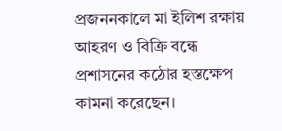প্রজননকালে মা ইলিশ রক্ষায় আহরণ ও বিক্রি বন্ধে প্রশাসনের কঠোর হস্তক্ষেপ কামনা করেছেন।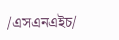/এসএনএইচ/